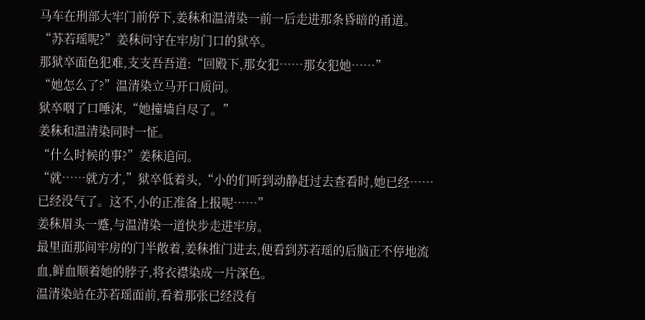马车在刑部大牢门前停下,姜秣和温清染一前一后走进那条昏暗的甬道。
“苏若瑶呢?”姜秣问守在牢房门口的狱卒。
那狱卒面色犯难,支支吾吾道:“回殿下,那女犯……那女犯她……”
“她怎么了?”温清染立马开口质问。
狱卒咽了口唾沫,“她撞墙自尽了。”
姜秣和温清染同时一怔。
“什么时候的事?”姜秣追问。
“就……就方才,”狱卒低着头,“小的们听到动静赶过去查看时,她已经……已经没气了。这不,小的正准备上报呢……”
姜秣眉头一蹙,与温清染一道快步走进牢房。
最里面那间牢房的门半敞着,姜秣推门进去,便看到苏若瑶的后脑正不停地流血,鲜血顺着她的脖子,将衣襟染成一片深色。
温清染站在苏若瑶面前,看着那张已经没有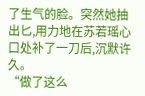了生气的脸。突然她抽出匕,用力地在苏若瑶心口处补了一刀后,沉默许久。
“做了这么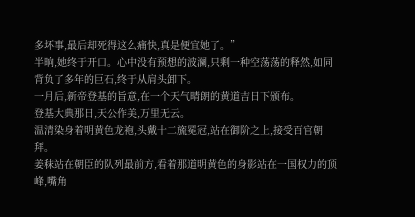多坏事,最后却死得这么痛快,真是便宜她了。”
半晌,她终于开口。心中没有预想的波澜,只剩一种空荡荡的释然,如同背负了多年的巨石,终于从肩头卸下。
一月后,新帝登基的旨意,在一个天气晴朗的黄道吉日下颁布。
登基大典那日,天公作美,万里无云。
温清染身着明黄色龙袍,头戴十二旒冕冠,站在御阶之上,接受百官朝拜。
姜秣站在朝臣的队列最前方,看着那道明黄色的身影站在一国权力的顶峰,嘴角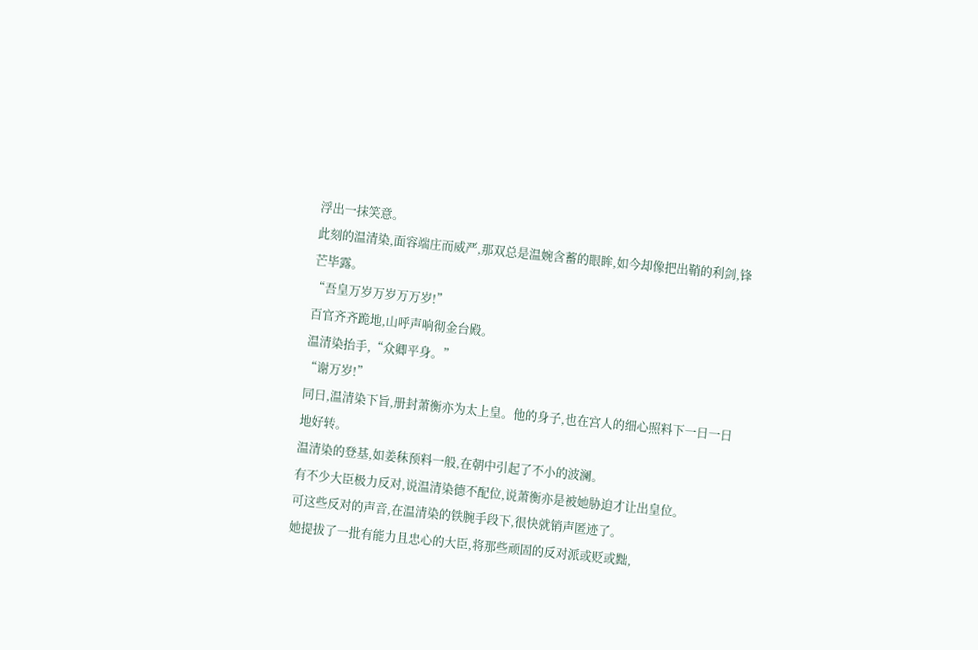浮出一抹笑意。
此刻的温清染,面容端庄而威严,那双总是温婉含蓄的眼眸,如今却像把出鞘的利剑,锋芒毕露。
“吾皇万岁万岁万万岁!”
百官齐齐跪地,山呼声响彻金台殿。
温清染抬手,“众卿平身。”
“谢万岁!”
同日,温清染下旨,册封萧衡亦为太上皇。他的身子,也在宫人的细心照料下一日一日地好转。
温清染的登基,如姜秣预料一般,在朝中引起了不小的波澜。
有不少大臣极力反对,说温清染德不配位,说萧衡亦是被她胁迫才让出皇位。
可这些反对的声音,在温清染的铁腕手段下,很快就销声匿迹了。
她提拔了一批有能力且忠心的大臣,将那些顽固的反对派或贬或黜,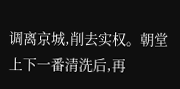调离京城,削去实权。朝堂上下一番清洗后,再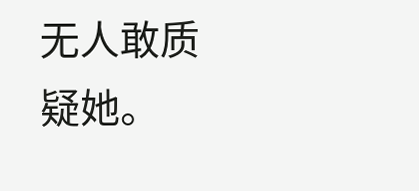无人敢质疑她。